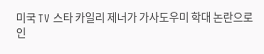미국 TV 스타 카일리 제너가 가사도우미 학대 논란으로 인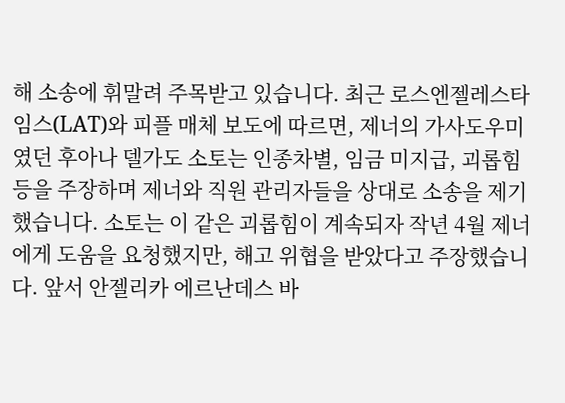해 소송에 휘말려 주목받고 있습니다. 최근 로스엔젤레스타임스(LAT)와 피플 매체 보도에 따르면, 제너의 가사도우미였던 후아나 델가도 소토는 인종차별, 임금 미지급, 괴롭힘 등을 주장하며 제너와 직원 관리자들을 상대로 소송을 제기했습니다. 소토는 이 같은 괴롭힘이 계속되자 작년 4월 제너에게 도움을 요청했지만, 해고 위협을 받았다고 주장했습니다. 앞서 안젤리카 에르난데스 바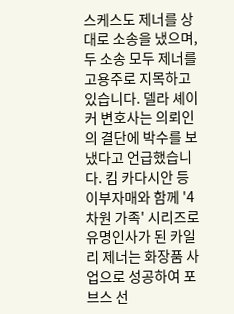스케스도 제너를 상대로 소송을 냈으며, 두 소송 모두 제너를 고용주로 지목하고 있습니다. 델라 셰이커 변호사는 의뢰인의 결단에 박수를 보냈다고 언급했습니다. 킴 카다시안 등 이부자매와 함께 '4차원 가족' 시리즈로 유명인사가 된 카일리 제너는 화장품 사업으로 성공하여 포브스 선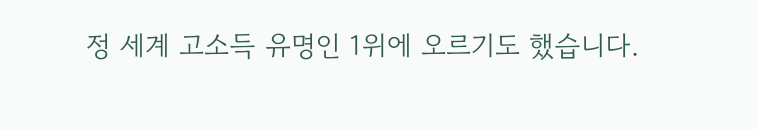정 세계 고소득 유명인 1위에 오르기도 했습니다.